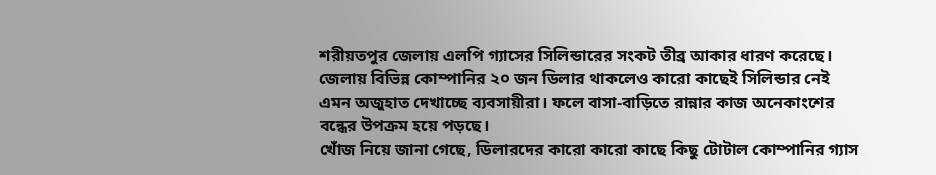শরীয়তপুর জেলায় এলপি গ্যাসের সিলিন্ডারের সংকট তীব্র আকার ধারণ করেছে। জেলায় বিভিন্ন কোম্পানির ২০ জন ডিলার থাকলেও কারো কাছেই সিলিন্ডার নেই এমন অজুহাত দেখাচ্ছে ব্যবসায়ীরা। ফলে বাসা-বাড়িতে রান্নার কাজ অনেকাংশের বন্ধের উপক্রম হয়ে পড়ছে।
খোঁজ নিয়ে জানা গেছে, ডিলারদের কারো কারো কাছে কিছু টোটাল কোম্পানির গ্যাস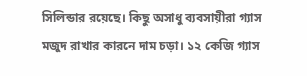সিলিন্ডার রয়েছে। কিছু অসাধু ব্যবসায়ীরা গ্যাস মজুদ রাখার কারনে দাম চড়া। ১২ কেজি গ্যাস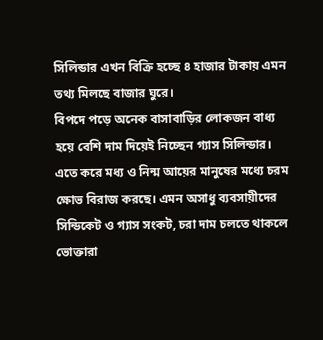সিলিন্ডার এখন বিক্রি হচ্ছে ৪ হাজার টাকায় এমন তথ্য মিলছে বাজার ঘুরে।
বিপদে পড়ে অনেক বাসাবাড়ির লোকজন বাধ্য হয়ে বেশি দাম দিয়েই নিচ্ছেন গ্যাস সিলিন্ডার। এতে করে মধ্য ও নিন্ম আয়ের মানুষের মধ্যে চরম ক্ষোভ বিরাজ করছে। এমন অসাধু ব্যবসায়ীদের সিন্ডিকেট ও গ্যাস সংকট, চরা দাম চলতে থাকলে ভোক্তারা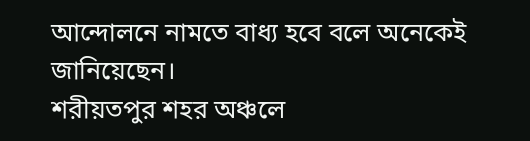আন্দোলনে নামতে বাধ্য হবে বলে অনেকেই জানিয়েছেন।
শরীয়তপুর শহর অঞ্চলে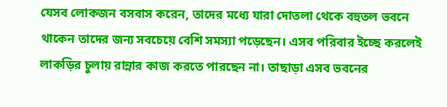যেসব লোকজন বসবাস করেন, তাদের মধ্যে যারা দোতলা থেকে বহুতল ভবনে থাকেন তাদের জন্য সবচেয়ে বেশি সমস্যা পড়েছেন। এসব পরিবার ইচ্ছে করলেই লাকড়ির চুলায় রান্নার কাজ করতে পারছেন না। তাছাড়া এসব ভবনের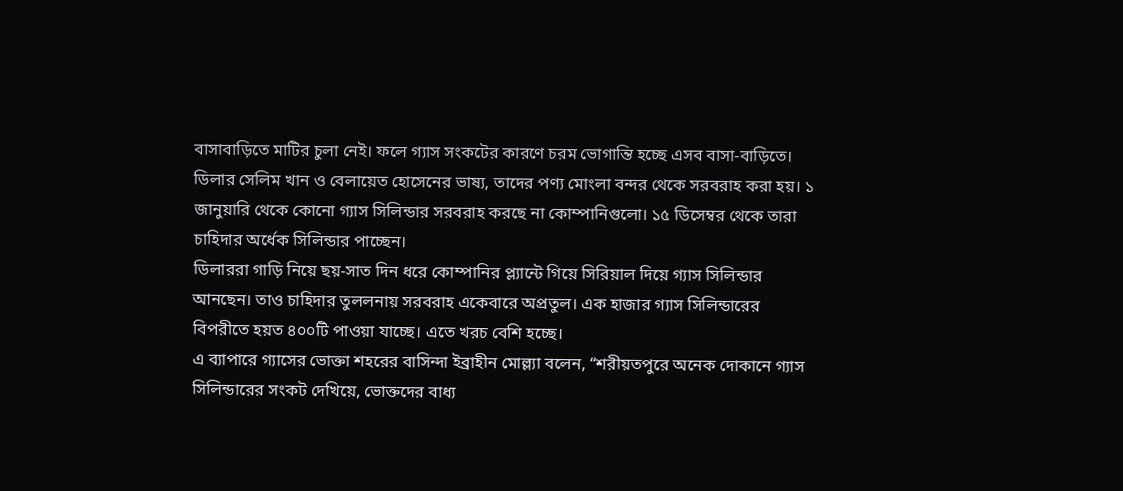বাসাবাড়িতে মাটির চুলা নেই। ফলে গ্যাস সংকটের কারণে চরম ভোগান্তি হচ্ছে এসব বাসা-বাড়িতে।
ডিলার সেলিম খান ও বেলায়েত হোসেনের ভাষ্য, তাদের পণ্য মোংলা বন্দর থেকে সরবরাহ করা হয়। ১ জানুয়ারি থেকে কোনো গ্যাস সিলিন্ডার সরবরাহ করছে না কোম্পানিগুলো। ১৫ ডিসেম্বর থেকে তারা চাহিদার অর্ধেক সিলিন্ডার পাচ্ছেন।
ডিলাররা গাড়ি নিয়ে ছয়-সাত দিন ধরে কোম্পানির প্ল্যান্টে গিয়ে সিরিয়াল দিয়ে গ্যাস সিলিন্ডার আনছেন। তাও চাহিদার তুললনায় সরবরাহ একেবারে অপ্রতুল। এক হাজার গ্যাস সিলিন্ডারের বিপরীতে হয়ত ৪০০টি পাওয়া যাচ্ছে। এতে খরচ বেশি হচ্ছে।
এ ব্যাপারে গ্যাসের ভোক্তা শহরের বাসিন্দা ইব্রাহীন মোল্ল্যা বলেন, “শরীয়তপুরে অনেক দোকানে গ্যাস সিলিন্ডারের সংকট দেখিয়ে, ভোক্তদের বাধ্য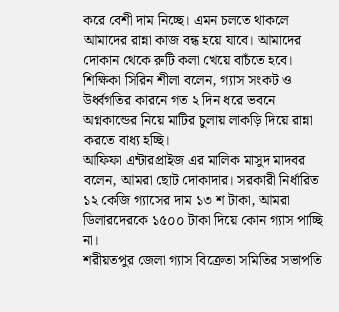করে বেশী দাম নিচ্ছে। এমন চলতে থাকলে আমাদের রান্না কাজ বন্ধ হয়ে যাবে। আমাদের দোকান থেকে রুটি কলা খেয়ে বাচঁতে হবে।
শিক্ষিকা সিরিন শীলা বলেন, গ্যাস সংকট ও উর্ধ্বগতির কারনে গত ২ দিন ধরে ভবনে অগ্নকান্ডের নিয়ে মাটির চুলায় লাকড়ি দিয়ে রান্না করতে বাধ্য হচ্ছি।
আফিফা এন্টারপ্রাইজ এর মালিক মাসুদ মাদবর বলেন, আমরা ছোট দোকাদার। সরকারী নির্ধারিত ১২ কেজি গ্যাসের দাম ১৩ শ টাকা, আমরা ডিলারদেরকে ১৫০০ টাকা দিয়ে কোন গ্যাস পাচ্ছি না।
শরীয়তপুর জেলা গ্যাস বিক্রেতা সমিতির সভাপতি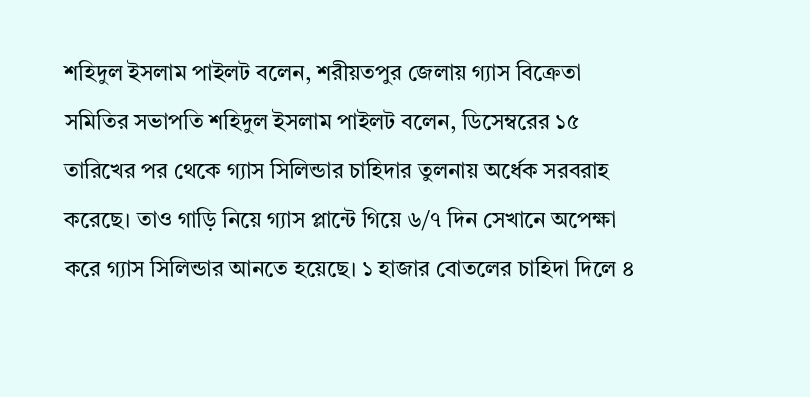শহিদুল ইসলাম পাইলট বলেন, শরীয়তপুর জেলায় গ্যাস বিক্রেতা সমিতির সভাপতি শহিদুল ইসলাম পাইলট বলেন, ডিসেম্বরের ১৫ তারিখের পর থেকে গ্যাস সিলিন্ডার চাহিদার তুলনায় অর্ধেক সরবরাহ করেছে। তাও গাড়ি নিয়ে গ্যাস প্লান্টে গিয়ে ৬/৭ দিন সেখানে অপেক্ষা করে গ্যাস সিলিন্ডার আনতে হয়েছে। ১ হাজার বোতলের চাহিদা দিলে ৪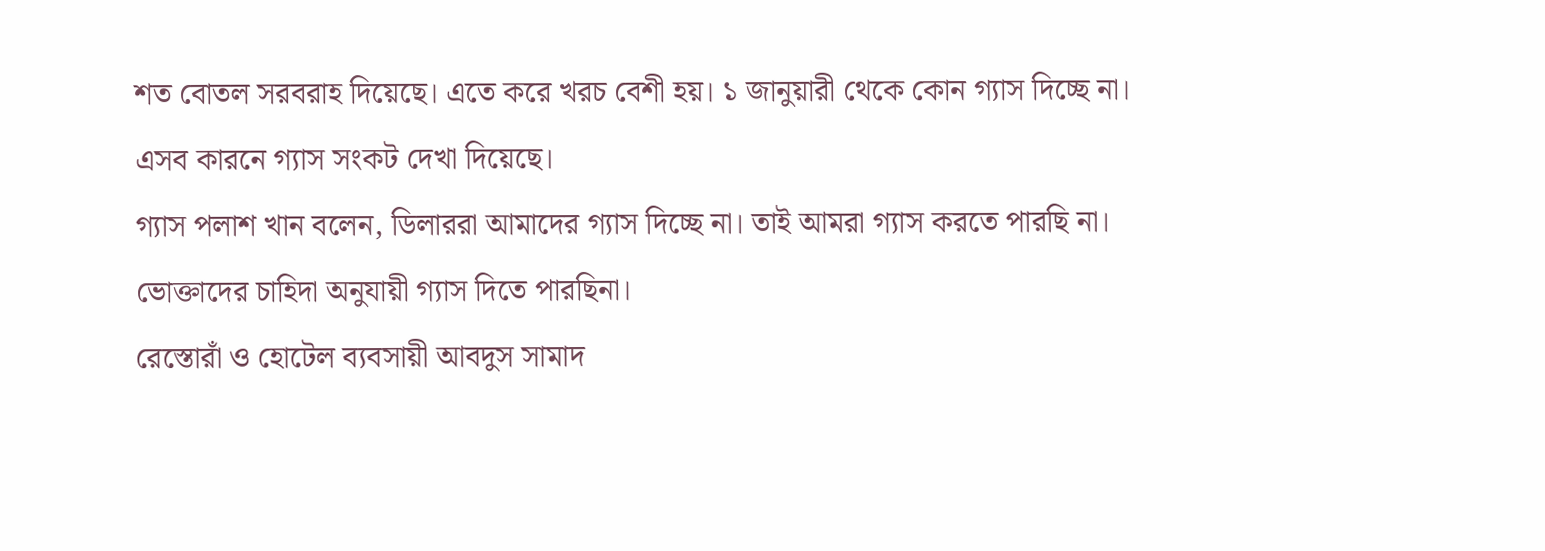শত বোতল সরবরাহ দিয়েছে। এতে করে খরচ বেশী হয়। ১ জানুয়ারী থেকে কোন গ্যাস দিচ্ছে না। এসব কারনে গ্যাস সংকট দেখা দিয়েছে।
গ্যাস পলাশ খান বলেন, ডিলাররা আমাদের গ্যাস দিচ্ছে না। তাই আমরা গ্যাস করতে পারছি না। ভোক্তাদের চাহিদা অনুযায়ী গ্যাস দিতে পারছিনা।
রেস্তোরাঁ ও হোটেল ব্যবসায়ী আবদুস সামাদ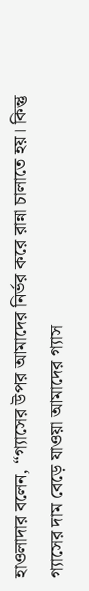হাওলাদার বলেন, “গ্যাসের উপর আমাদের নির্ভর করে রান্না চালাতে হয়। কিন্তু গ্যাসের দাম বেড়ে যাওয়া আমাদের গ্যাস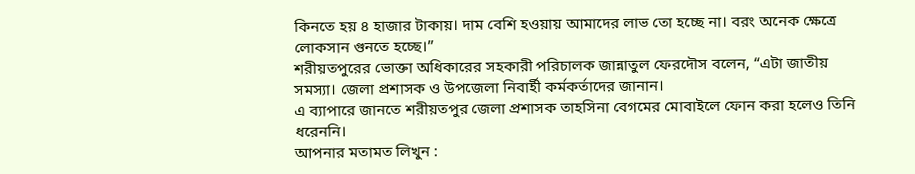কিনতে হয় ৪ হাজার টাকায়। দাম বেশি হওয়ায় আমাদের লাভ তো হচ্ছে না। বরং অনেক ক্ষেত্রে লোকসান গুনতে হচ্ছে।”
শরীয়তপুরের ভোক্তা অধিকারের সহকারী পরিচালক জান্নাতুল ফেরদৌস বলেন, “এটা জাতীয় সমস্যা। জেলা প্রশাসক ও উপজেলা নিবার্হী কর্মকর্তাদের জানান।
এ ব্যাপারে জানতে শরীয়তপুর জেলা প্রশাসক তাহসিনা বেগমের মোবাইলে ফোন করা হলেও তিনি ধরেননি।
আপনার মতামত লিখুন :